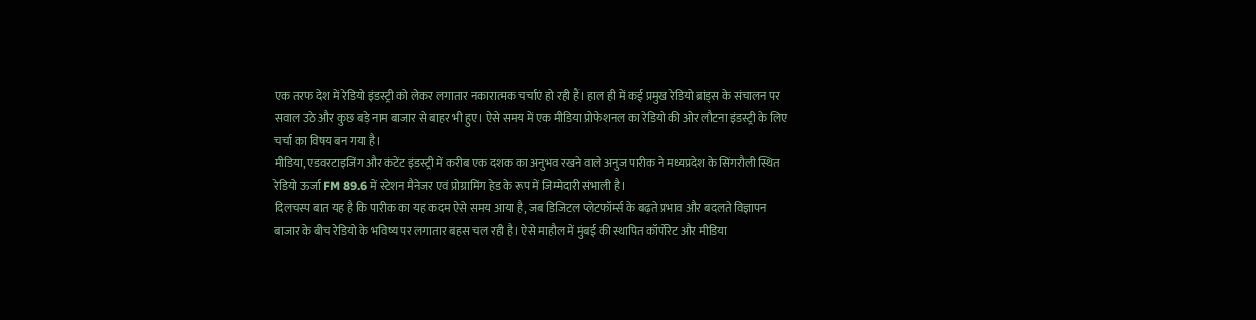एक तरफ देश में रेडियो इंडस्ट्री को लेकर लगातार नकारात्मक चर्चाएं हो रही हैं। हाल ही में कई प्रमुख रेडियो ब्रांड्स के संचालन पर सवाल उठे और कुछ बड़े नाम बाजार से बाहर भी हुए। ऐसे समय में एक मीडिया प्रोफेशनल का रेडियो की ओर लौटना इंडस्ट्री के लिए चर्चा का विषय बन गया है।
मीडिया, एडवरटाइजिंग और कंटेंट इंडस्ट्री में करीब एक दशक का अनुभव रखने वाले अनुज पारीक ने मध्यप्रदेश के सिंगरौली स्थित रेडियो ऊर्जा FM 89.6 में स्टेशन मैनेजर एवं प्रोग्रामिंग हेड के रूप में जिम्मेदारी संभाली है।
दिलचस्प बात यह है कि पारीक का यह कदम ऐसे समय आया है, जब डिजिटल प्लेटफॉर्म्स के बढ़ते प्रभाव और बदलते विज्ञापन बाजार के बीच रेडियो के भविष्य पर लगातार बहस चल रही है। ऐसे माहौल में मुंबई की स्थापित कॉर्पोरेट और मीडिया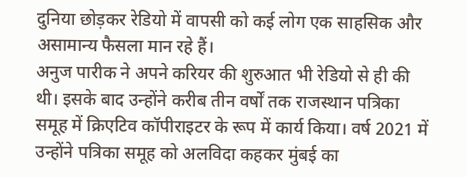दुनिया छोड़कर रेडियो में वापसी को कई लोग एक साहसिक और असामान्य फैसला मान रहे हैं।
अनुज पारीक ने अपने करियर की शुरुआत भी रेडियो से ही की थी। इसके बाद उन्होंने करीब तीन वर्षों तक राजस्थान पत्रिका समूह में क्रिएटिव कॉपीराइटर के रूप में कार्य किया। वर्ष 2021 में उन्होंने पत्रिका समूह को अलविदा कहकर मुंबई का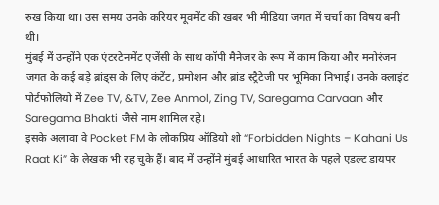रुख किया था। उस समय उनके करियर मूवमेंट की खबर भी मीडिया जगत में चर्चा का विषय बनी थी।
मुंबई में उन्होंने एक एंटरटेनमेंट एजेंसी के साथ कॉपी मैनेजर के रूप में काम किया और मनोरंजन जगत के कई बड़े ब्रांड्स के लिए कंटेंट, प्रमोशन और ब्रांड स्ट्रैटेजी पर भूमिका निभाई। उनके क्लाइंट पोर्टफोलियो में Zee TV, &TV, Zee Anmol, Zing TV, Saregama Carvaan और Saregama Bhakti जैसे नाम शामिल रहे।
इसके अलावा वे Pocket FM के लोकप्रिय ऑडियो शो “Forbidden Nights – Kahani Us Raat Ki” के लेखक भी रह चुके हैं। बाद में उन्होंने मुंबई आधारित भारत के पहले एडल्ट डायपर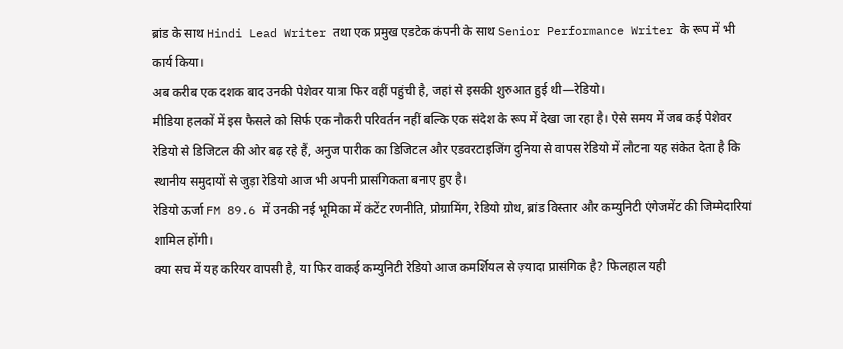ब्रांड के साथ Hindi Lead Writer तथा एक प्रमुख एडटेक कंपनी के साथ Senior Performance Writer के रूप में भी कार्य किया।
अब करीब एक दशक बाद उनकी पेशेवर यात्रा फिर वहीं पहुंची है, जहां से इसकी शुरुआत हुई थी—रेडियो।
मीडिया हलकों में इस फैसले को सिर्फ एक नौकरी परिवर्तन नहीं बल्कि एक संदेश के रूप में देखा जा रहा है। ऐसे समय में जब कई पेशेवर रेडियो से डिजिटल की ओर बढ़ रहे हैं, अनुज पारीक का डिजिटल और एडवरटाइजिंग दुनिया से वापस रेडियो में लौटना यह संकेत देता है कि स्थानीय समुदायों से जुड़ा रेडियो आज भी अपनी प्रासंगिकता बनाए हुए है।
रेडियो ऊर्जा FM 89.6 में उनकी नई भूमिका में कंटेंट रणनीति, प्रोग्रामिंग, रेडियो ग्रोथ, ब्रांड विस्तार और कम्युनिटी एंगेजमेंट की जिम्मेदारियां शामिल होंगी।
क्या सच में यह करियर वापसी है, या फिर वाकई कम्युनिटी रेडियो आज कमर्शियल से ज़्यादा प्रासंगिक है? फिलहाल यही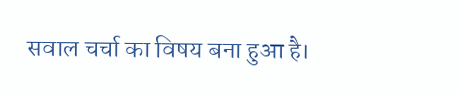सवाल चर्चा का विषय बना हुआ है।